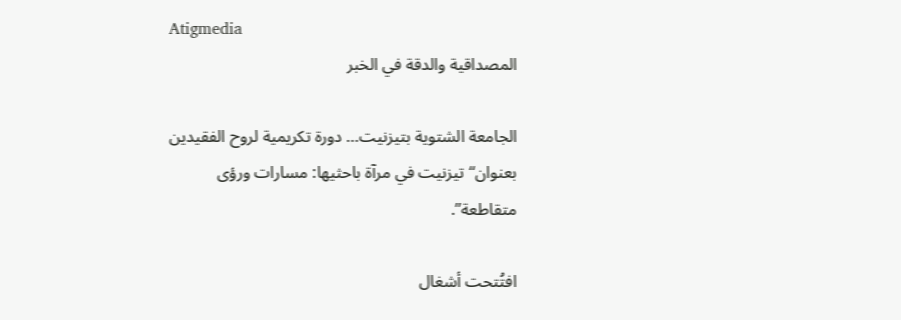Atigmedia
المصداقية والدقة في الخبر

الجامعة الشتوية بتيزنيت… دورة تكريمية لروح الفقيدين بعنوان“تيزنيت في مرآة باحثيها: مسارات ورؤى متقاطعة”.

افتُتحت أشغال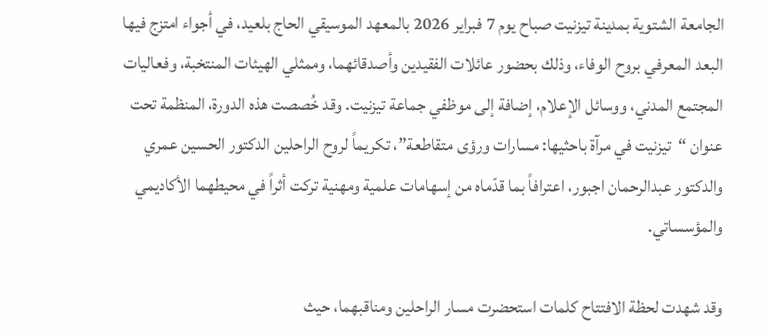الجامعة الشتوية بمدينة تيزنيت صباح يوم 7 فبراير 2026 بالمعهد الموسيقي الحاج بلعيد، في أجواء امتزج فيها البعد المعرفي بروح الوفاء، وذلك بحضور عائلات الفقيدين وأصدقائهما، وممثلي الهيئات المنتخبة، وفعاليات المجتمع المدني، ووسائل الإعلام، إضافة إلى موظفي جماعة تيزنيت. وقد خُصصت هذه الدورة، المنظمة تحت عنوان “تيزنيت في مرآة باحثيها: مسارات ورؤى متقاطعة”، تكريماً لروح الراحلين الدكتور الحسين عمري والدكتور عبدالرحمان اجبور، اعترافاً بما قدّماه من إسهامات علمية ومهنية تركت أثراً في محيطهما الأكاديمي والمؤسساتي.

وقد شهدت لحظة الافتتاح كلمات استحضرت مسار الراحلين ومناقبهما، حيث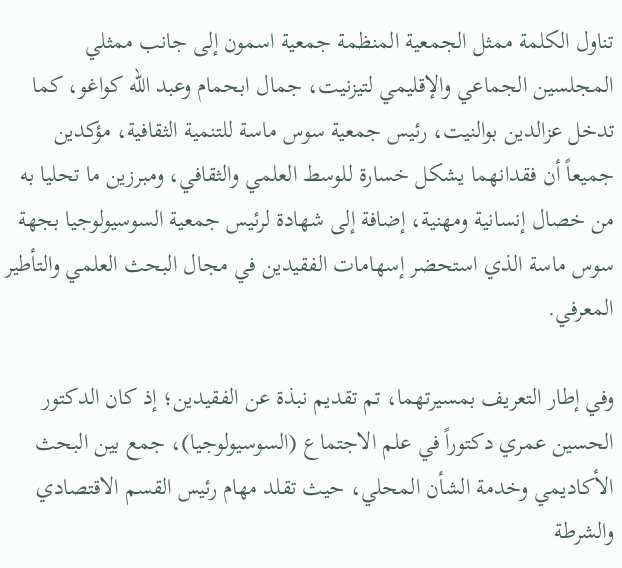تناول الكلمة ممثل الجمعية المنظمة جمعية اسمون إلى جانب ممثلي المجلسين الجماعي والإقليمي لتيزنيت، جمال ابحمام وعبد الله كواغو، كما تدخل عزالدين بوالنيت، رئيس جمعية سوس ماسة للتنمية الثقافية، مؤكدين جميعاً أن فقدانهما يشكل خسارة للوسط العلمي والثقافي، ومبرزين ما تحليا به من خصال إنسانية ومهنية، إضافة إلى شهادة لرئيس جمعية السوسيولوجيا بجهة سوس ماسة الذي استحضر إسهامات الفقيدين في مجال البحث العلمي والتأطير المعرفي.

وفي إطار التعريف بمسيرتهما، تم تقديم نبذة عن الفقيدين؛ إذ كان الدكتور الحسين عمري دكتوراً في علم الاجتماع (السوسيولوجيا)، جمع بين البحث الأكاديمي وخدمة الشأن المحلي، حيث تقلد مهام رئيس القسم الاقتصادي والشرطة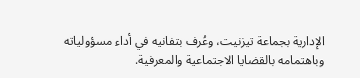الإدارية بجماعة تيزنيت، وعُرف بتفانيه في أداء مسؤولياته وباهتمامه بالقضايا الاجتماعية والمعرفية.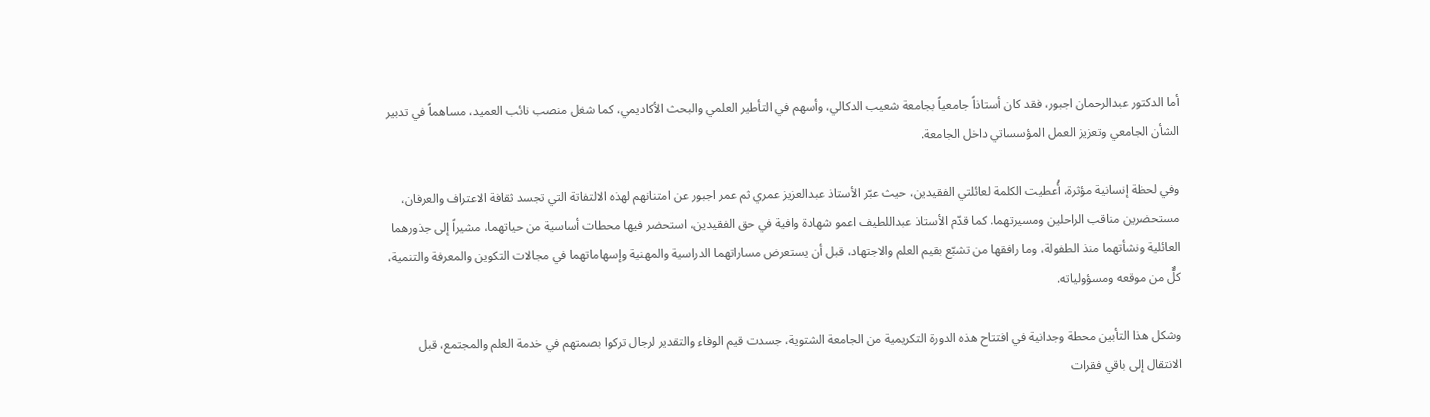أما الدكتور عبدالرحمان اجبور، فقد كان أستاذاً جامعياً بجامعة شعيب الدكالي، وأسهم في التأطير العلمي والبحث الأكاديمي، كما شغل منصب نائب العميد، مساهماً في تدبير الشأن الجامعي وتعزيز العمل المؤسساتي داخل الجامعة.

وفي لحظة إنسانية مؤثرة، أُعطيت الكلمة لعائلتي الفقيدين، حيث عبّر الأستاذ عبدالعزيز عمري ثم عمر اجبور عن امتنانهم لهذه الالتفاتة التي تجسد ثقافة الاعتراف والعرفان، مستحضرين مناقب الراحلين ومسيرتهما. كما قدّم الأستاذ عبداللطيف اعمو شهادة وافية في حق الفقيدين، استحضر فيها محطات أساسية من حياتهما، مشيراً إلى جذورهما العائلية ونشأتهما منذ الطفولة، وما رافقها من تشبّع بقيم العلم والاجتهاد، قبل أن يستعرض مساراتهما الدراسية والمهنية وإسهاماتهما في مجالات التكوين والمعرفة والتنمية، كلٌّ من موقعه ومسؤولياته.

وشكل هذا التأبين محطة وجدانية في افتتاح هذه الدورة التكريمية من الجامعة الشتوية، جسدت قيم الوفاء والتقدير لرجال تركوا بصمتهم في خدمة العلم والمجتمع، قبل الانتقال إلى باقي فقرات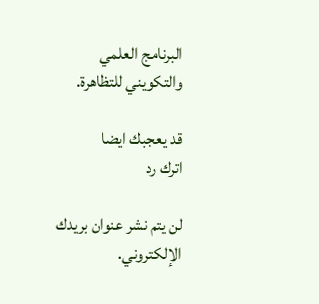البرنامج العلمي والتكويني للتظاهرة.

قد يعجبك ايضا
اترك رد

لن يتم نشر عنوان بريدك الإلكتروني.